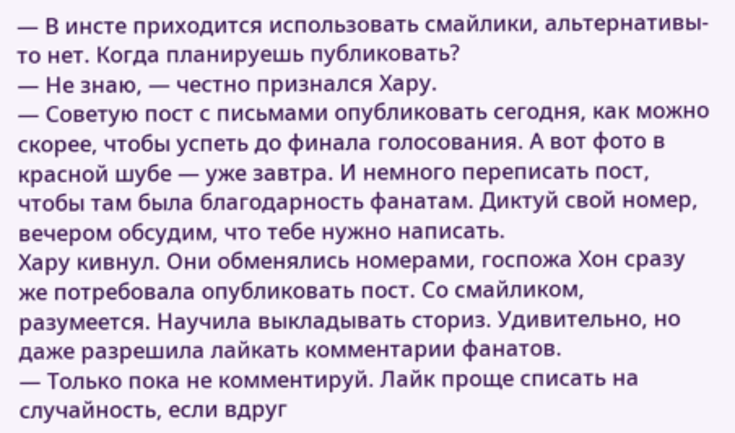— В инсте приходится использовать смайлики, альтернативы-то нет. Когда планируешь публиковать?
— Не знаю, — честно признался Хару.
— Советую пост с письмами опубликовать сегодня, как можно скорее, чтобы успеть до финала голосования. А вот фото в красной шубе — уже завтра. И немного переписать пост, чтобы там была благодарность фанатам. Диктуй свой номер, вечером обсудим, что тебе нужно написать.
Хару кивнул. Они обменялись номерами, госпожа Хон сразу же потребовала опубликовать пост. Со смайликом, разумеется. Научила выкладывать сториз. Удивительно, но даже разрешила лайкать комментарии фанатов.
— Только пока не комментируй. Лайк проще списать на случайность, если вдруг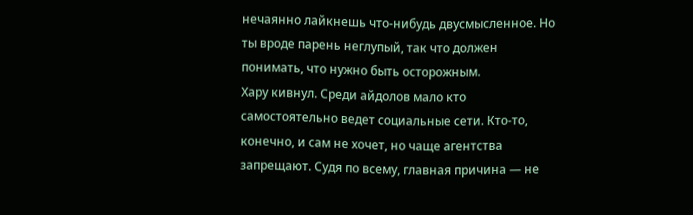нечаянно лайкнешь что-нибудь двусмысленное. Но ты вроде парень неглупый, так что должен понимать, что нужно быть осторожным.
Хару кивнул. Среди айдолов мало кто самостоятельно ведет социальные сети. Кто-то, конечно, и сам не хочет, но чаще агентства запрещают. Судя по всему, главная причина — не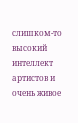слишком-то высокий интеллект артистов и очень живое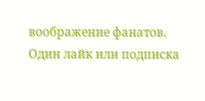воображение фанатов. Один лайк или подписка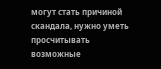могут стать причиной скандала, нужно уметь просчитывать возможные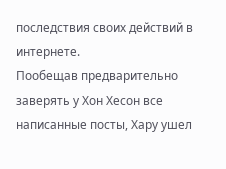последствия своих действий в интернете.
Пообещав предварительно заверять у Хон Хесон все написанные посты, Хару ушел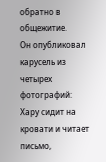обратно в общежитие.
Он опубликовал карусель из четырех фотографий: Хару сидит на кровати и читает письмо,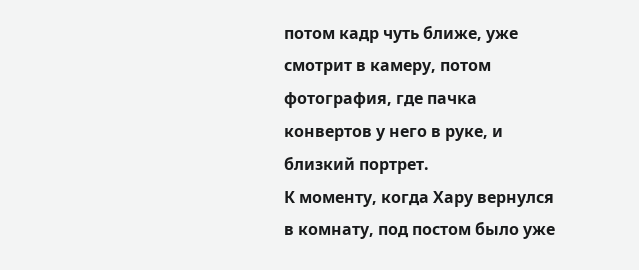потом кадр чуть ближе, уже смотрит в камеру, потом фотография, где пачка конвертов у него в руке, и близкий портрет.
К моменту, когда Хару вернулся в комнату, под постом было уже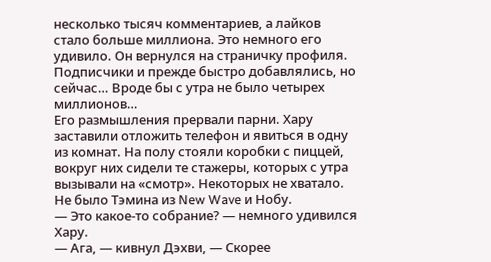несколько тысяч комментариев, а лайков стало больше миллиона. Это немного его удивило. Он вернулся на страничку профиля. Подписчики и прежде быстро добавлялись, но сейчас… Вроде бы с утра не было четырех миллионов…
Его размышления прервали парни. Хару заставили отложить телефон и явиться в одну из комнат. На полу стояли коробки с пиццей, вокруг них сидели те стажеры, которых с утра вызывали на «смотр». Некоторых не хватало. Не было Тэмина из New Wave и Нобу.
— Это какое-то собрание? — немного удивился Хару.
— Ага, — кивнул Дэхви, — Скорее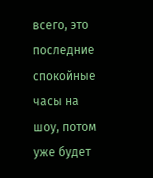всего, это последние спокойные часы на шоу, потом уже будет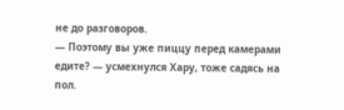не до разговоров.
— Поэтому вы уже пиццу перед камерами едите? — усмехнулся Хару, тоже садясь на пол.